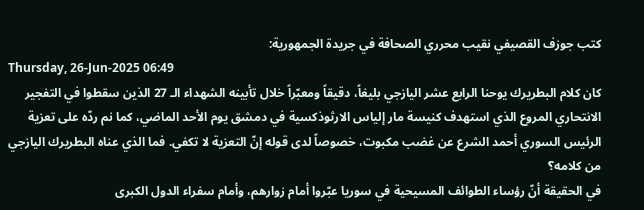كتب جوزف القصيفي نقيب محرري الصحافة في جريدة الجمهورية:
Thursday, 26-Jun-2025 06:49
كان كلام البطريرك يوحنا الرابع عشر اليازجي بليغاً، دقيقاً ومعبّراً خلال تأبينه الشهداء الـ 27 الذين سقطوا في التفجير الانتحاري المروع الذي استهدف كنيسة مار إلياس الارثوذكسية في دمشق يوم الأحد الماضي، كما نم ردّه على تعزية الرئيس السوري أحمد الشرع عن غضب مكبوت، خصوصاً لدى قوله إنّ التعزية لا تكفي. فما الذي عناه البطريرك اليازجي من كلامه؟
في الحقيقة أنّ رؤساء الطوائف المسيحية في سوريا عبّروا أمام زوارهم، وأمام سفراء الدول الكبرى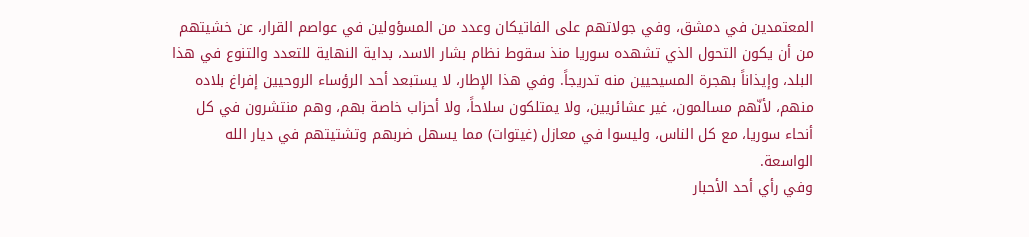المعتمدين في دمشق، وفي جولاتهم على الفاتيكان وعدد من المسؤولين في عواصم القرار، عن خشيتهم من أن يكون التحول الذي تشهده سوريا منذ سقوط نظام بشار الاسد، بداية النهاية للتعدد والتنوع في هذا البلد، وإيذاناً بهجرة المسيحيين منه تدريجاً. وفي هذا الإطار، لا يستبعد أحد الرؤساء الروحيين إفراغ بلاده منهم، لأنّهم مسالمون، غير عشائريين، ولا يمتلكون سلاحاً، ولا أحزاب خاصة بهم، وهم منتشرون في كل أنحاء سوريا، مع كل الناس، وليسوا في معازل (غيتوات) مما يسهل ضربهم وتشتيتهم في ديار الله الواسعة.
وفي رأي أحد الأحبار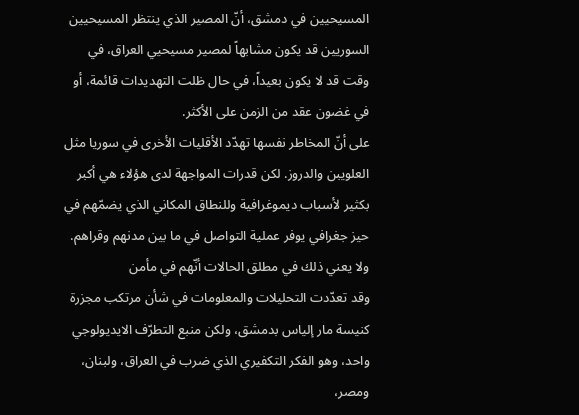المسيحيين في دمشق، أنّ المصير الذي ينتظر المسيحيين السوريين قد يكون مشابهاً لمصير مسيحيي العراق، في وقت قد لا يكون بعيداً، في حال ظلت التهديدات قائمة، أو في غضون عقد من الزمن على الأكثر.
على أنّ المخاطر نفسها تهدّد الأقليات الأخرى في سوريا مثل العلويبن والدروز. لكن قدرات المواجهة لدى هؤلاء هي أكبر بكثير لأسباب ديموغرافية وللنطاق المكاني الذي يضمّهم في حيز جغرافي يوفر عملية التواصل في ما بين مدنهم وقراهم. ولا يعني ذلك في مطلق الحالات أنّهم في مأمن
وقد تعدّدت التحليلات والمعلومات في شأن مرتكب مجزرة كنيسة مار إلياس بدمشق، ولكن منبع التطرّف الايديولوجي واحد، وهو الفكر التكفيري الذي ضرب في العراق، ولبنان، ومصر،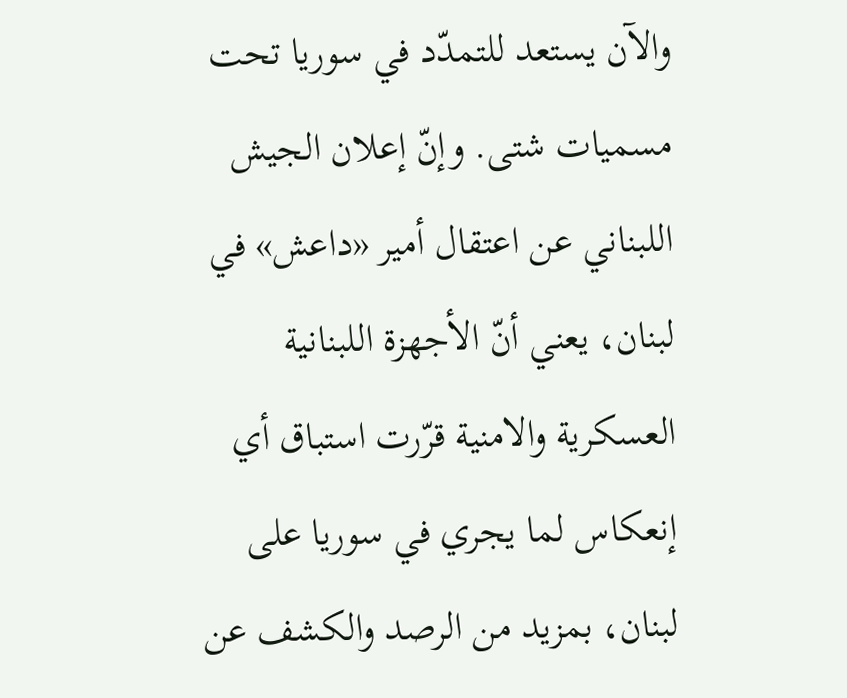والآن يستعد للتمدّد في سوريا تحت مسميات شتى. وإنّ إعلان الجيش اللبناني عن اعتقال أمير «داعش» في لبنان، يعني أنّ الأجهزة اللبنانية العسكرية والامنية قرّرت استباق أي إنعكاس لما يجري في سوريا على لبنان، بمزيد من الرصد والكشف عن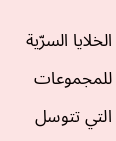الخلايا السرّية للمجموعات التي تتوسل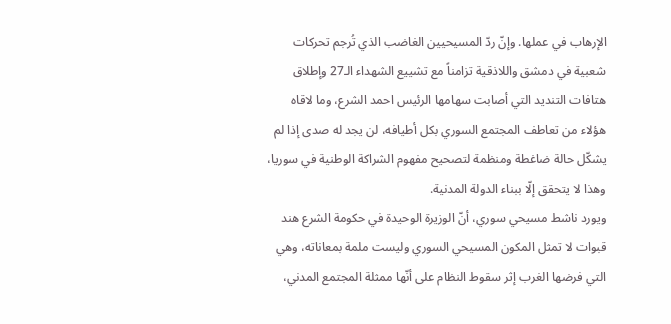الإرهاب في عملها. وإنّ ردّ المسيحيين الغاضب الذي تُرجم تحركات شعبية في دمشق واللاذقية تزامناً مع تشييع الشهداء الـ27 وإطلاق هتافات التنديد التي أصابت سهامها الرئيس احمد الشرع، وما لاقاه هؤلاء من تعاطف المجتمع السوري بكل أطيافه، لن يجد له صدى إذا لم يشكّل حالة ضاغطة ومنظمة لتصحيح مفهوم الشراكة الوطنية في سوريا، وهذا لا يتحقق إلّا ببناء الدولة المدنية.
ويورد ناشط مسيحي سوري، أنّ الوزيرة الوحيدة في حكومة الشرع هند قبوات لا تمثل المكون المسيحي السوري وليست ملمة بمعاناته، وهي التي فرضها الغرب إثر سقوط النظام على أنّها ممثلة المجتمع المدني،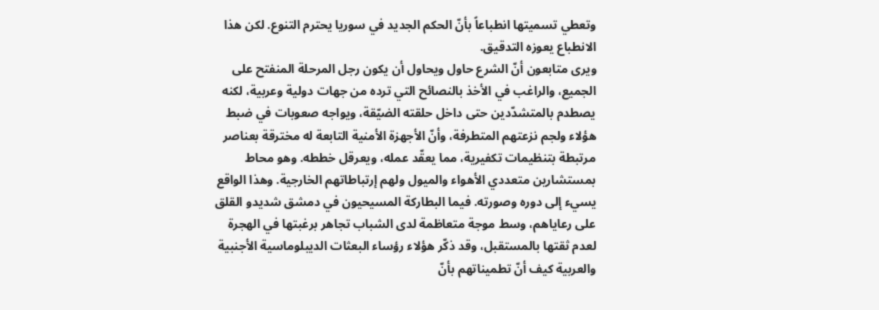وتعطي تسميتها انطباعاً بأنّ الحكم الجديد في سوريا يحترم التنوع. لكن هذا الانطباع يعوزه التدقيق.
ويرى متابعون أنّ الشرع حاول ويحاول أن يكون رجل المرحلة المنفتح على الجميع، والراغب في الأخذ بالنصائح التي ترده من جهات دولية وعربية، لكنه يصطدم بالمتشدّدين حتى داخل حلقته الضيّقة، ويواجه صعوبات في ضبط هؤلاء ولجم نزعتهم المتطرفة، وأنّ الأجهزة الأمنية التابعة له مخترقة بعناصر مرتبطة بتنظيمات تكفيرية، مما يعقّد عمله، ويعرقل خططه. وهو محاط بمستشارين متعددي الأهواء والميول ولهم إرتباطاتهم الخارجية. وهذا الواقع يسيء إلى دوره وصورته. فيما البطاركة المسيحيون في دمشق شديدو القلق على رعاياهم، وسط موجة متعاظمة لدى الشباب تجاهر برغبتها في الهجرة لعدم ثقتها بالمستقبل، وقد ذكّر هؤلاء رؤساء البعثات الديبلوماسية الأجنبية والعربية كيف أنّ تطميناتهم بأنّ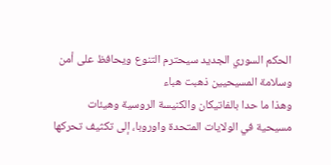الحكم السوري الجديد سيحترم التنوع ويحافظ على أمن وسلامة المسيحيين ذهبت هباء
وهذا ما حدا بالفاتيكان والكنيسة الروسية وهيئات مسيحية في الولايات المتحدة واوروبا، إلى تكثيف تحركها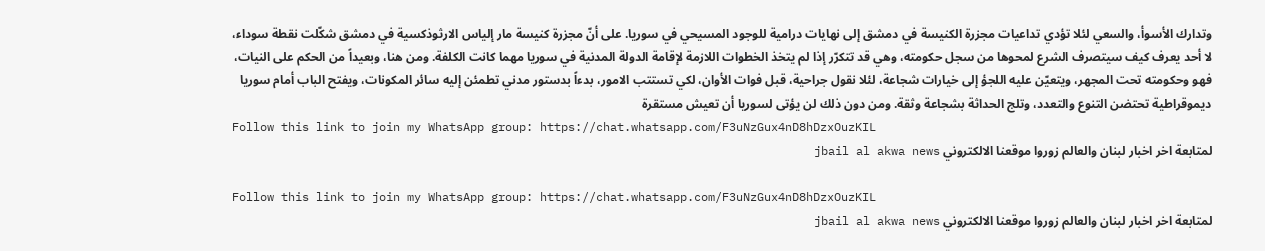وتدارك الأسوأ، والسعي لئلا تؤدي تداعيات مجزرة الكنيسة في دمشق إلى نهايات درامية للوجود المسيحي في سوريا. على أنّ مجزرة كنيسة مار إلياس الارثوذكسية في دمشق شكّلت نقطة سوداء، لا أحد يعرف كيف سيتصرف الشرع لمحوها من سجل حكومته، وهي قد تتكرّر إذا لم يتخذ الخطوات اللازمة لإقامة الدولة المدنية في سوريا مهما كانت الكلفة. ومن هنا، وبعيداً من الحكم على النيات، فهو وحكومته تحت المجهر، ويتعيّن عليه اللجؤ إلى خيارات شجاعة، لئلا نقول جراحية، قبل فوات الأوان، لكي تستتب الامور، بدءاً بدستور مدني تطمئن إليه سائر المكونات، ويفتح الباب أمام سوريا ديموقراطية تحتضن التنوع والتعدد، وتلج الحداثة بشجاعة وثقة. ومن دون ذلك لن يؤتى لسوريا أن تعيش مستقرة
Follow this link to join my WhatsApp group: https://chat.whatsapp.com/F3uNzGux4nD8hDzxOuzKIL
لمتابعة اخر اخبار لبنان والعالم زوروا موقعنا الالكتروني jbail al akwa news

Follow this link to join my WhatsApp group: https://chat.whatsapp.com/F3uNzGux4nD8hDzxOuzKIL
لمتابعة اخر اخبار لبنان والعالم زوروا موقعنا الالكتروني jbail al akwa news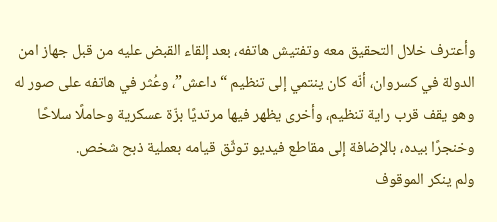وأعترف خلال التحقيق معه وتفتيش هاتفه، بعد إلقاء القبض عليه من قبل جهاز امن الدولة في كسروان، أنّه كان ينتمي إلى تنظيم “داعش”، وعُثر في هاتفه على صور له وهو يقف قرب راية تنظيم، وأخرى يظهر فيها مرتديًا بزّة عسكرية وحاملًا سلاحًا وخنجرًا بيده، بالإضافة إلى مقاطع فيديو توثّق قيامه بعملية ذبح شخص.
ولم ينكر الموقوف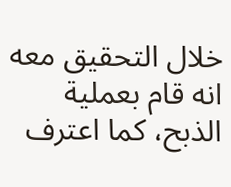خلال التحقيق معه انه قام بعملية الذبح، كما اعترف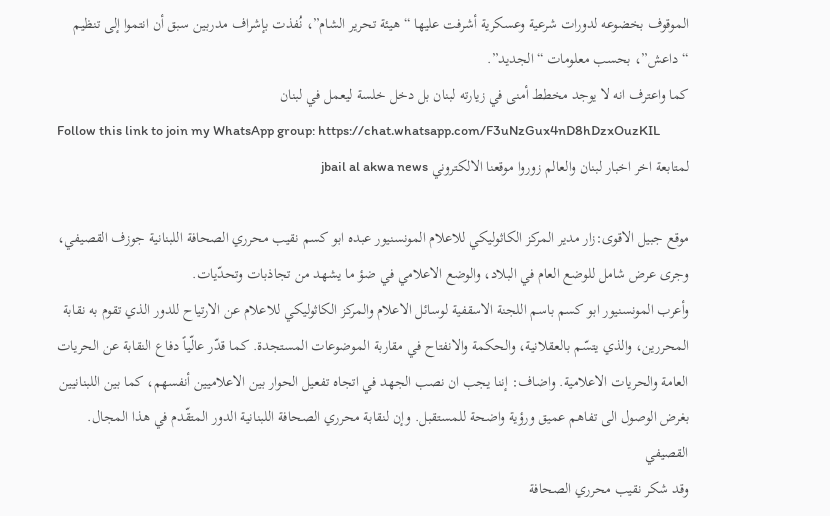الموقوف بخضوعه لدورات شرعية وعسكرية أشرفت عليها “هيئة تحرير الشام”، نُفذت بإشراف مدربين سبق أن انتموا إلى تنظيم “داعش”، بحسب معلومات “الجديد”.
كما واعترف انه لا يوجد مخطط أمنى في زيارته لبنان بل دخل خلسة ليعمل في لبنان
Follow this link to join my WhatsApp group: https://chat.whatsapp.com/F3uNzGux4nD8hDzxOuzKIL
لمتابعة اخر اخبار لبنان والعالم زوروا موقعنا الالكتروني jbail al akwa news

موقع جبيل الاقوى:زار مدير المركز الكاثوليكي للاعلام المونسنيور عبده ابو كسم نقيب محرري الصحافة اللبنانية جوزف القصيفي، وجرى عرض شامل للوضع العام في البلاد، والوضع الاعلامي في ضؤ ما يشهد من تجاذبات وتحدّيات.
وأعرب المونسنيور ابو كسم باسم اللجنة الاسقفية لوسائل الاعلام والمركز الكاثوليكي للاعلام عن الارتياح للدور الذي تقوم به نقابة المحررين، والذي يتسّم بالعقلانية، والحكمة والانفتاح في مقاربة الموضوعات المستجدة. كما قدّر عالّياً دفاع النقابة عن الحريات العامة والحريات الاعلامية. واضاف: إننا يجب ان نصب الجهد في اتجاه تفعيل الحوار بين الاعلاميين أنفسهم، كما بين اللبنانيين بغرض الوصول الى تفاهم عميق ورؤية واضحة للمستقبل. وإن لنقابة محرري الصحافة اللبنانية الدور المتقّدم في هذا المجال.
القصيفي
وقد شكر نقيب محرري الصحافة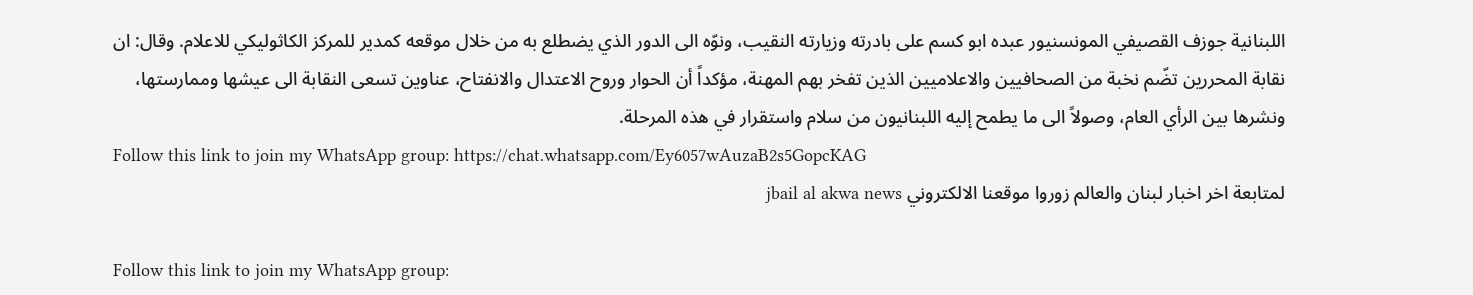اللبنانية جوزف القصيفي المونسنيور عبده ابو كسم على بادرته وزيارته النقيب، ونوّه الى الدور الذي يضطلع به من خلال موقعه كمدير للمركز الكاثوليكي للاعلام. وقال: ان نقابة المحررين تضّم نخبة من الصحافيين والاعلاميين الذين تفخر بهم المهنة، مؤكداً أن الحوار وروح الاعتدال والانفتاح، عناوين تسعى النقابة الى عيشها وممارستها، ونشرها بين الرأي العام، وصولاً الى ما يطمح إليه اللبنانيون من سلام واستقرار في هذه المرحلة.
Follow this link to join my WhatsApp group: https://chat.whatsapp.com/Ey6057wAuzaB2s5GopcKAG
لمتابعة اخر اخبار لبنان والعالم زوروا موقعنا الالكتروني jbail al akwa news

Follow this link to join my WhatsApp group: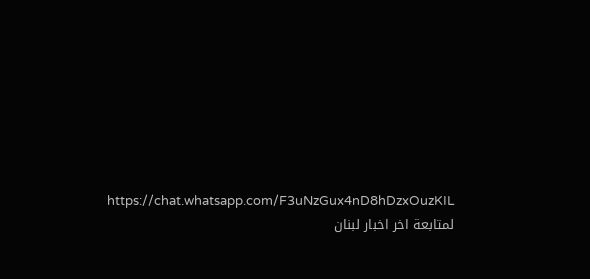https://chat.whatsapp.com/F3uNzGux4nD8hDzxOuzKIL
لمتابعة اخر اخبار لبنان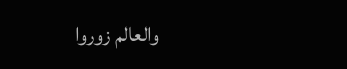والعالم زوروا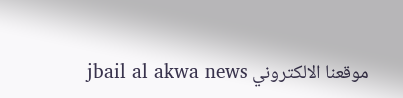موقعنا الالكتروني jbail al akwa news